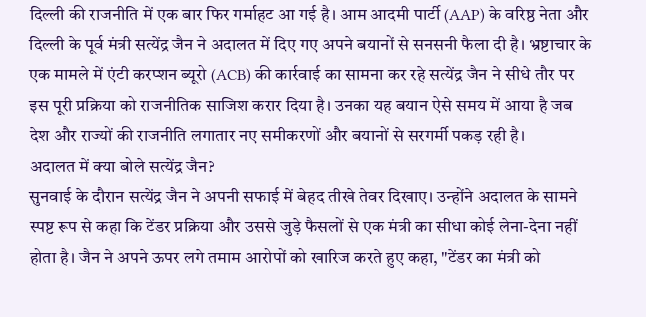दिल्ली की राजनीति में एक बार फिर गर्माहट आ गई है। आम आदमी पार्टी (AAP) के वरिष्ठ नेता और दिल्ली के पूर्व मंत्री सत्येंद्र जैन ने अदालत में दिए गए अपने बयानों से सनसनी फैला दी है। भ्रष्टाचार के एक मामले में एंटी करप्शन ब्यूरो (ACB) की कार्रवाई का सामना कर रहे सत्येंद्र जैन ने सीधे तौर पर इस पूरी प्रक्रिया को राजनीतिक साजिश करार दिया है। उनका यह बयान ऐसे समय में आया है जब देश और राज्यों की राजनीति लगातार नए समीकरणों और बयानों से सरगर्मी पकड़ रही है।
अदालत में क्या बोले सत्येंद्र जैन?
सुनवाई के दौरान सत्येंद्र जैन ने अपनी सफाई में बेहद तीखे तेवर दिखाए। उन्होंने अदालत के सामने स्पष्ट रूप से कहा कि टेंडर प्रक्रिया और उससे जुड़े फैसलों से एक मंत्री का सीधा कोई लेना-देना नहीं होता है। जैन ने अपने ऊपर लगे तमाम आरोपों को खारिज करते हुए कहा, "टेंडर का मंत्री को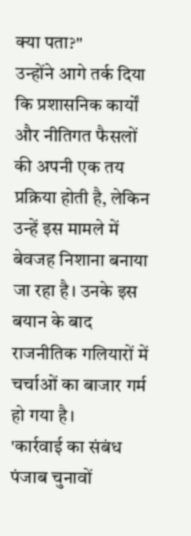क्या पता?"
उन्होंने आगे तर्क दिया कि प्रशासनिक कार्यों और नीतिगत फैसलों की अपनी एक तय प्रक्रिया होती है, लेकिन उन्हें इस मामले में बेवजह निशाना बनाया जा रहा है। उनके इस बयान के बाद राजनीतिक गलियारों में चर्चाओं का बाजार गर्म हो गया है।
'कार्रवाई का संबंध पंजाब चुनावों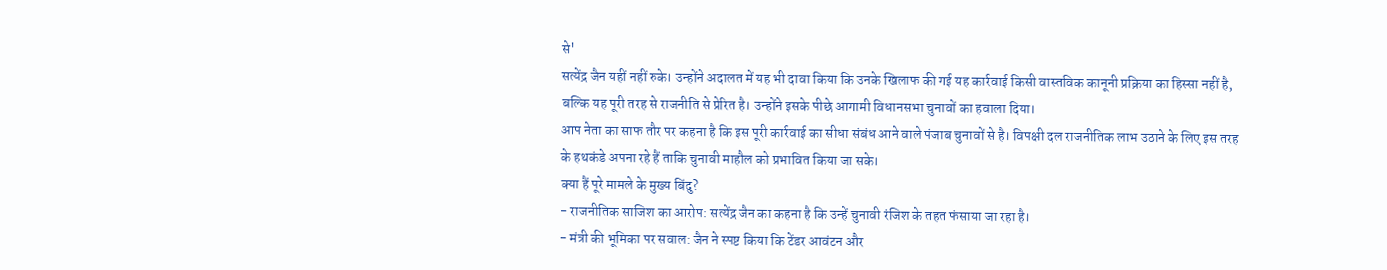से'
सत्येंद्र जैन यहीं नहीं रुके। उन्होंने अदालत में यह भी दावा किया कि उनके खिलाफ की गई यह कार्रवाई किसी वास्तविक कानूनी प्रक्रिया का हिस्सा नहीं है, बल्कि यह पूरी तरह से राजनीति से प्रेरित है। उन्होंने इसके पीछे आगामी विधानसभा चुनावों का हवाला दिया।
आप नेता का साफ तौर पर कहना है कि इस पूरी कार्रवाई का सीधा संबंध आने वाले पंजाब चुनावों से है। विपक्षी दल राजनीतिक लाभ उठाने के लिए इस तरह के हथकंडे अपना रहे हैं ताकि चुनावी माहौल को प्रभावित किया जा सके।
क्या हैं पूरे मामले के मुख्य बिंदु?
- राजनीतिक साजिश का आरोप: सत्येंद्र जैन का कहना है कि उन्हें चुनावी रंजिश के तहत फंसाया जा रहा है।
- मंत्री की भूमिका पर सवाल: जैन ने स्पष्ट किया कि टेंडर आवंटन और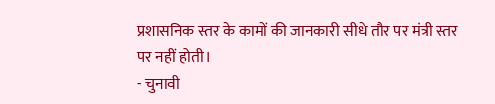प्रशासनिक स्तर के कामों की जानकारी सीधे तौर पर मंत्री स्तर पर नहीं होती।
- चुनावी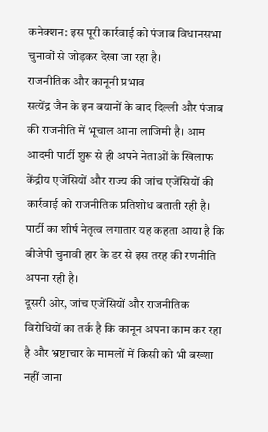कनेक्शन: इस पूरी कार्रवाई को पंजाब विधानसभा चुनावों से जोड़कर देखा जा रहा है।
राजनीतिक और कानूनी प्रभाव
सत्येंद्र जैन के इन बयानों के बाद दिल्ली और पंजाब की राजनीति में भूचाल आना लाजिमी है। आम आदमी पार्टी शुरू से ही अपने नेताओं के खिलाफ केंद्रीय एजेंसियों और राज्य की जांच एजेंसियों की कार्रवाई को राजनीतिक प्रतिशोध बताती रही है। पार्टी का शीर्ष नेतृत्व लगातार यह कहता आया है कि बीजेपी चुनावी हार के डर से इस तरह की रणनीति अपना रही है।
दूसरी ओर, जांच एजेंसियों और राजनीतिक विरोधियों का तर्क है कि कानून अपना काम कर रहा है और भ्रष्टाचार के मामलों में किसी को भी बख्शा नहीं जाना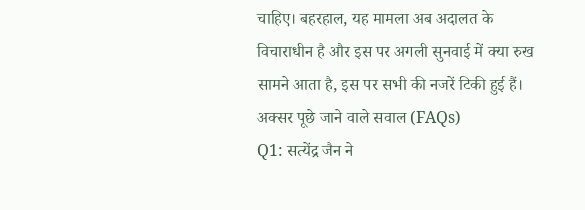चाहिए। बहरहाल, यह मामला अब अदालत के विचाराधीन है और इस पर अगली सुनवाई में क्या रुख सामने आता है, इस पर सभी की नजरें टिकी हुई हैं।
अक्सर पूछे जाने वाले सवाल (FAQs)
Q1: सत्येंद्र जैन ने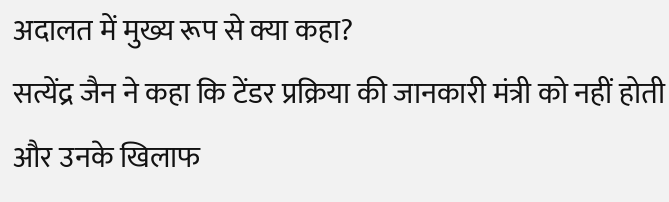अदालत में मुख्य रूप से क्या कहा?
सत्येंद्र जैन ने कहा कि टेंडर प्रक्रिया की जानकारी मंत्री को नहीं होती और उनके खिलाफ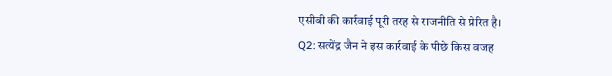एसीबी की कार्रवाई पूरी तरह से राजनीति से प्रेरित है।
Q2: सत्येंद्र जैन ने इस कार्रवाई के पीछे किस वजह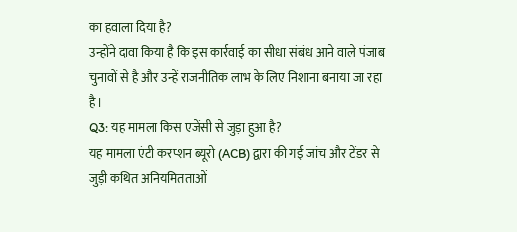का हवाला दिया है?
उन्होंने दावा किया है कि इस कार्रवाई का सीधा संबंध आने वाले पंजाब चुनावों से है और उन्हें राजनीतिक लाभ के लिए निशाना बनाया जा रहा है।
Q3: यह मामला किस एजेंसी से जुड़ा हुआ है?
यह मामला एंटी करप्शन ब्यूरो (ACB) द्वारा की गई जांच और टेंडर से जुड़ी कथित अनियमितताओं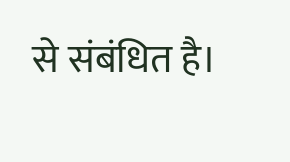से संबंधित है।